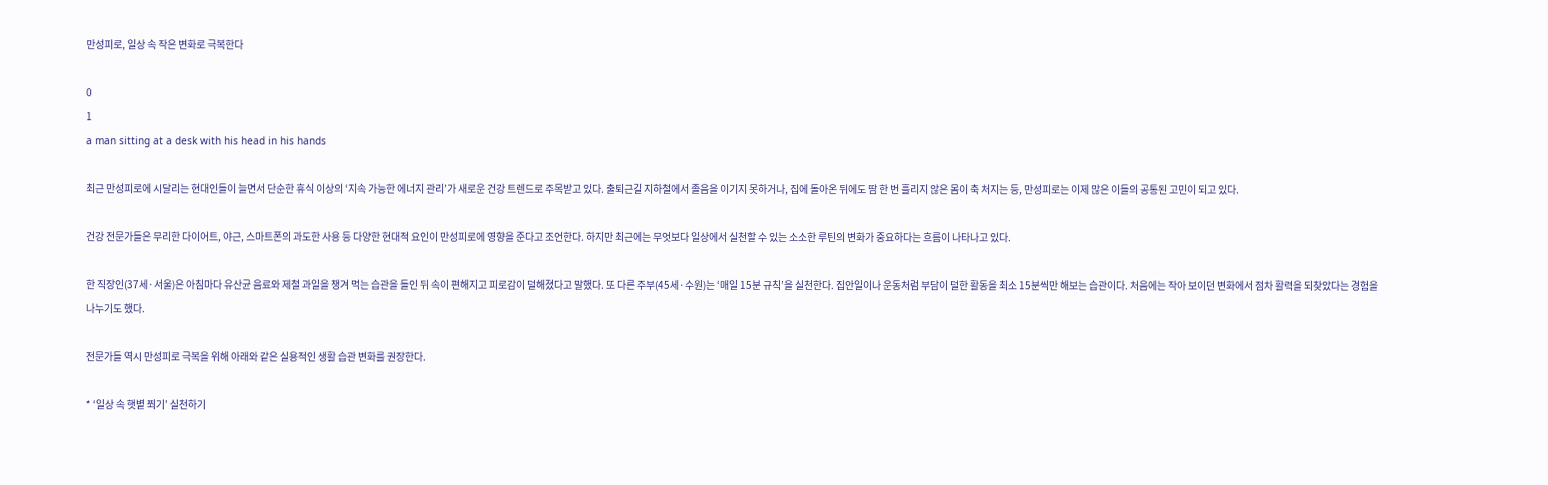만성피로, 일상 속 작은 변화로 극복한다

0
1
a man sitting at a desk with his head in his hands

최근 만성피로에 시달리는 현대인들이 늘면서 단순한 휴식 이상의 ‘지속 가능한 에너지 관리’가 새로운 건강 트렌드로 주목받고 있다. 출퇴근길 지하철에서 졸음을 이기지 못하거나, 집에 돌아온 뒤에도 땀 한 번 흘리지 않은 몸이 축 처지는 등, 만성피로는 이제 많은 이들의 공통된 고민이 되고 있다.

건강 전문가들은 무리한 다이어트, 야근, 스마트폰의 과도한 사용 등 다양한 현대적 요인이 만성피로에 영향을 준다고 조언한다. 하지만 최근에는 무엇보다 일상에서 실천할 수 있는 소소한 루틴의 변화가 중요하다는 흐름이 나타나고 있다.

한 직장인(37세·서울)은 아침마다 유산균 음료와 제철 과일을 챙겨 먹는 습관을 들인 뒤 속이 편해지고 피로감이 덜해졌다고 말했다. 또 다른 주부(45세·수원)는 ‘매일 15분 규칙’을 실천한다. 집안일이나 운동처럼 부담이 덜한 활동을 최소 15분씩만 해보는 습관이다. 처음에는 작아 보이던 변화에서 점차 활력을 되찾았다는 경험을 나누기도 했다.

전문가들 역시 만성피로 극복을 위해 아래와 같은 실용적인 생활 습관 변화를 권장한다.

* ‘일상 속 햇볕 쬐기’ 실천하기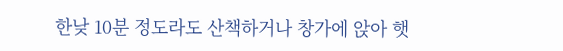한낮 10분 정도라도 산책하거나 창가에 앉아 햇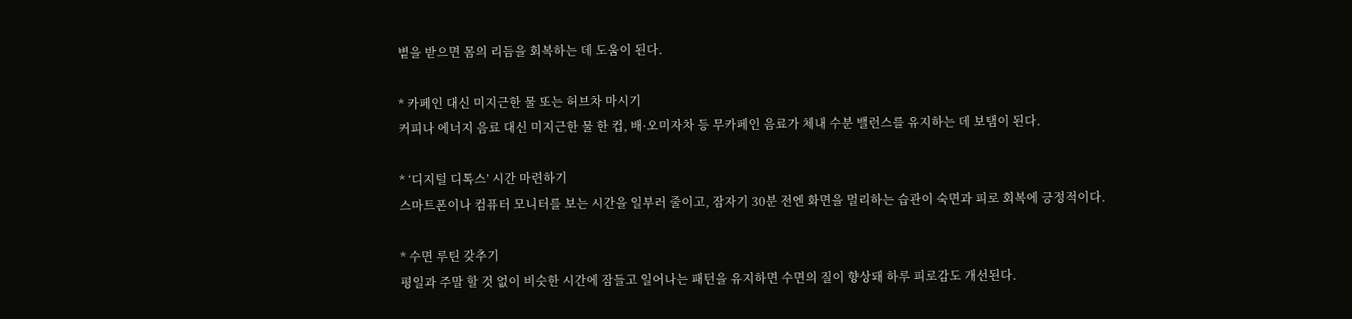볕을 받으면 몸의 리듬을 회복하는 데 도움이 된다.

* 카페인 대신 미지근한 물 또는 허브차 마시기
커피나 에너지 음료 대신 미지근한 물 한 컵, 배·오미자차 등 무카페인 음료가 체내 수분 밸런스를 유지하는 데 보탬이 된다.

* ‘디지털 디톡스’ 시간 마련하기
스마트폰이나 컴퓨터 모니터를 보는 시간을 일부러 줄이고, 잠자기 30분 전엔 화면을 멀리하는 습관이 숙면과 피로 회복에 긍정적이다.

* 수면 루틴 갖추기
평일과 주말 할 것 없이 비슷한 시간에 잠들고 일어나는 패턴을 유지하면 수면의 질이 향상돼 하루 피로감도 개선된다.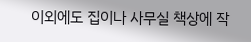이외에도 집이나 사무실 책상에 작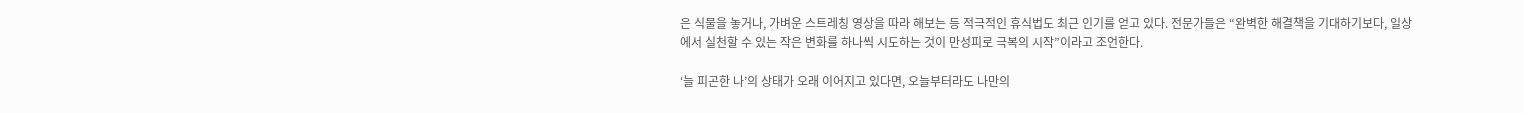은 식물을 놓거나, 가벼운 스트레칭 영상을 따라 해보는 등 적극적인 휴식법도 최근 인기를 얻고 있다. 전문가들은 “완벽한 해결책을 기대하기보다, 일상에서 실천할 수 있는 작은 변화를 하나씩 시도하는 것이 만성피로 극복의 시작”이라고 조언한다.

‘늘 피곤한 나’의 상태가 오래 이어지고 있다면, 오늘부터라도 나만의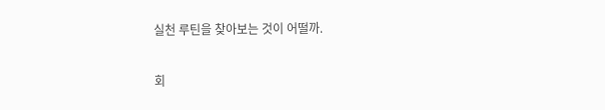실천 루틴을 찾아보는 것이 어떨까.

회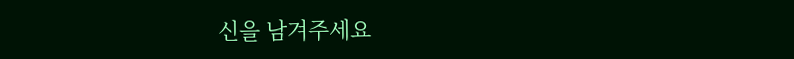신을 남겨주세요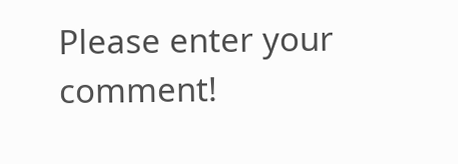Please enter your comment!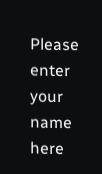Please enter your name here